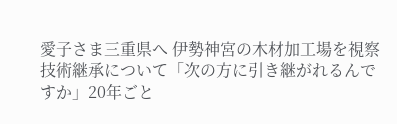愛子さま三重県へ 伊勢神宮の木材加工場を視察 技術継承について「次の方に引き継がれるんですか」20年ごと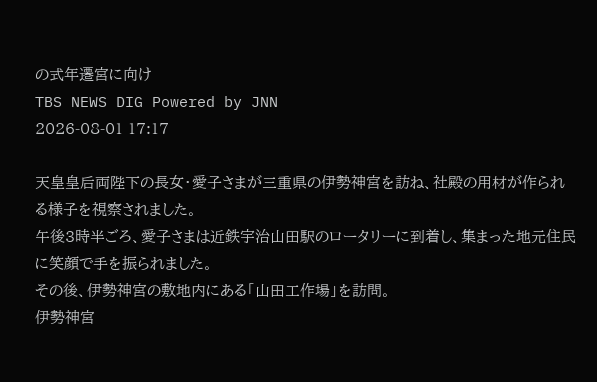の式年遷宮に向け
TBS NEWS DIG Powered by JNN
2026-08-01 17:17

天皇皇后両陛下の長女・愛子さまが三重県の伊勢神宮を訪ね、社殿の用材が作られる様子を視察されました。
午後3時半ごろ、愛子さまは近鉄宇治山田駅のロータリーに到着し、集まった地元住民に笑顔で手を振られました。
その後、伊勢神宮の敷地内にある「山田工作場」を訪問。
伊勢神宮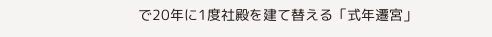で20年に1度社殿を建て替える「式年遷宮」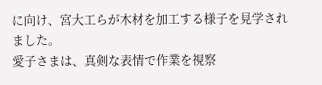に向け、宮大工らが木材を加工する様子を見学されました。
愛子さまは、真剣な表情で作業を視察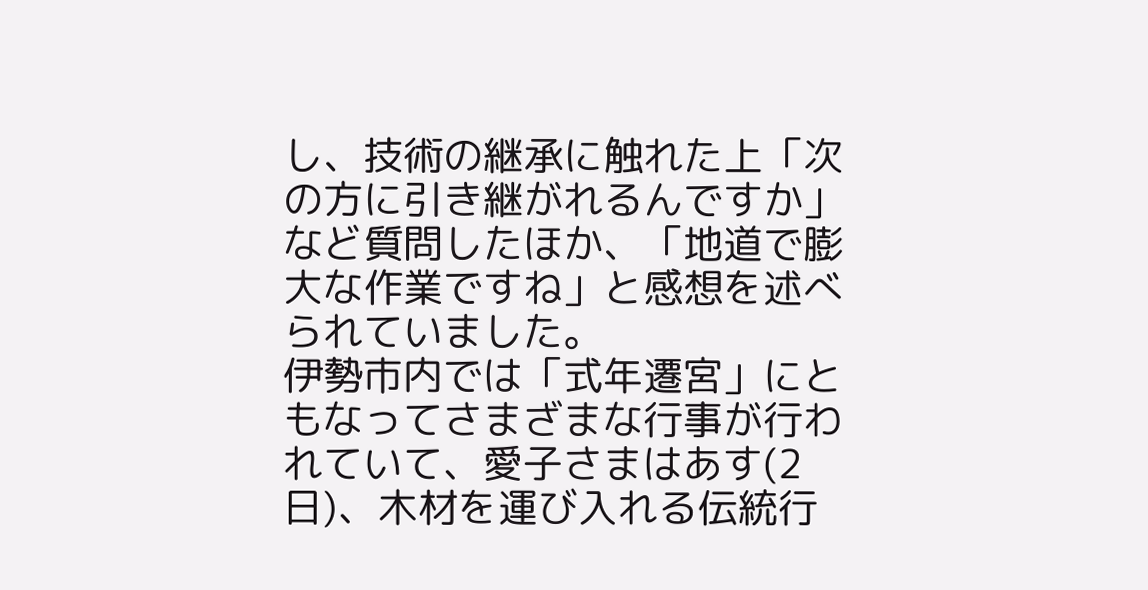し、技術の継承に触れた上「次の方に引き継がれるんですか」など質問したほか、「地道で膨大な作業ですね」と感想を述べられていました。
伊勢市内では「式年遷宮」にともなってさまざまな行事が行われていて、愛子さまはあす(2日)、木材を運び入れる伝統行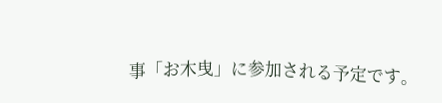事「お木曳」に参加される予定です。